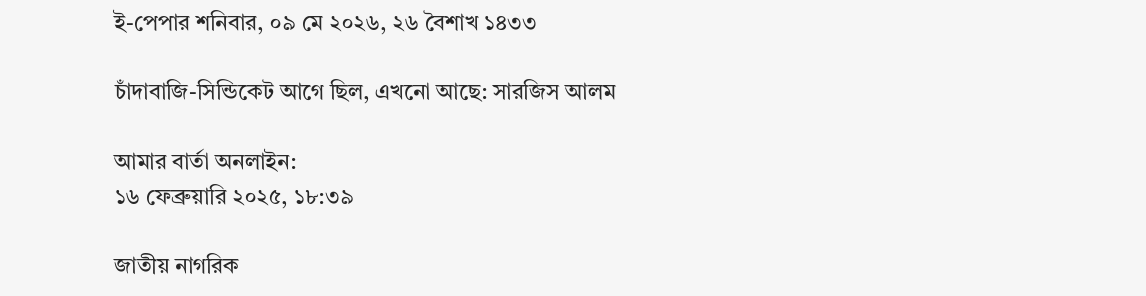ই-পেপার শনিবার, ০৯ মে ২০২৬, ২৬ বৈশাখ ১৪৩৩

চাঁদাবাজি-সিন্ডিকেট আগে ছিল, এখনো আছে: সারজিস আলম

আমার বার্তা অনলাইন:
১৬ ফেব্রুয়ারি ২০২৫, ১৮:৩৯

জাতীয় নাগরিক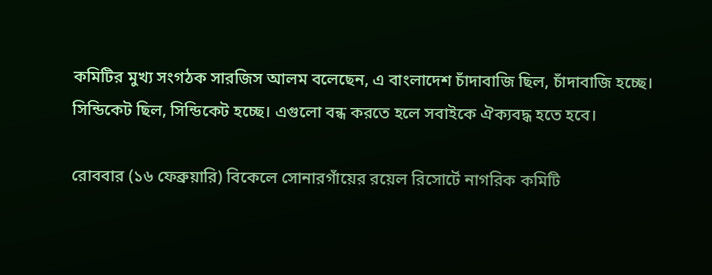কমিটির মুখ্য সংগঠক সারজিস আলম বলেছেন, এ বাংলাদেশ চাঁদাবাজি ছিল, চাঁদাবাজি হচ্ছে। সিন্ডিকেট ছিল, সিন্ডিকেট হচ্ছে। এগুলো বন্ধ করতে হলে সবাইকে ঐক্যবদ্ধ হতে হবে।

রোববার (১৬ ফেব্রুয়ারি) বিকেলে সোনারগাঁয়ের রয়েল রিসোর্টে নাগরিক কমিটি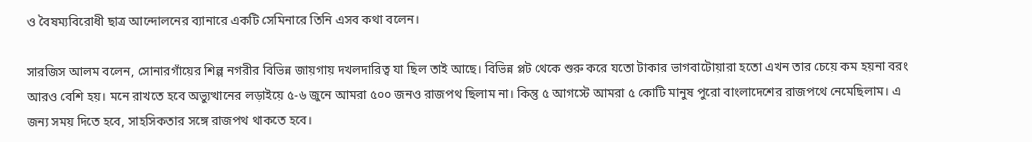ও বৈষম্যবিরোধী ছাত্র আন্দোলনের ব্যানারে একটি সেমিনারে তিনি এসব কথা বলেন।

সারজিস আলম বলেন, সোনারগাঁয়ের শিল্প নগরীর বিভিন্ন জায়গায় দখলদারিত্ব যা ছিল তাই আছে। বিভিন্ন প্লট থেকে শুরু করে যতো টাকার ভাগবাটোয়ারা হতো এখন তার চেয়ে কম হয়না বরং আরও বেশি হয়। মনে রাখতে হবে অভ্যুত্থানের লড়াইয়ে ৫-৬ জুনে আমরা ৫০০ জনও রাজপথ ছিলাম না। কিন্তু ৫ আগস্টে আমরা ৫ কোটি মানুষ পুরো বাংলাদেশের রাজপথে নেমেছিলাম। এ জন্য সময় দিতে হবে, সাহসিকতার সঙ্গে রাজপথ থাকতে হবে।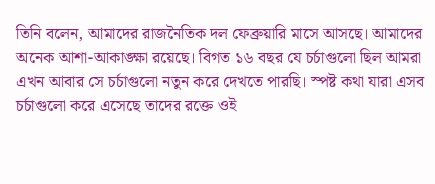তিনি বলেন, আমাদের রাজনৈতিক দল ফেব্রুয়ারি মাসে আসছে। আমাদের অনেক আশা-আকাঙ্ক্ষা রয়েছে। বিগত ১৬ বছর যে চর্চাগুলো ছিল আমরা এখন আবার সে চর্চাগুলো নতুন করে দেখতে পারছি। স্পষ্ট কথা যারা এসব চর্চাগুলো করে এসেছে তাদের রক্তে ওই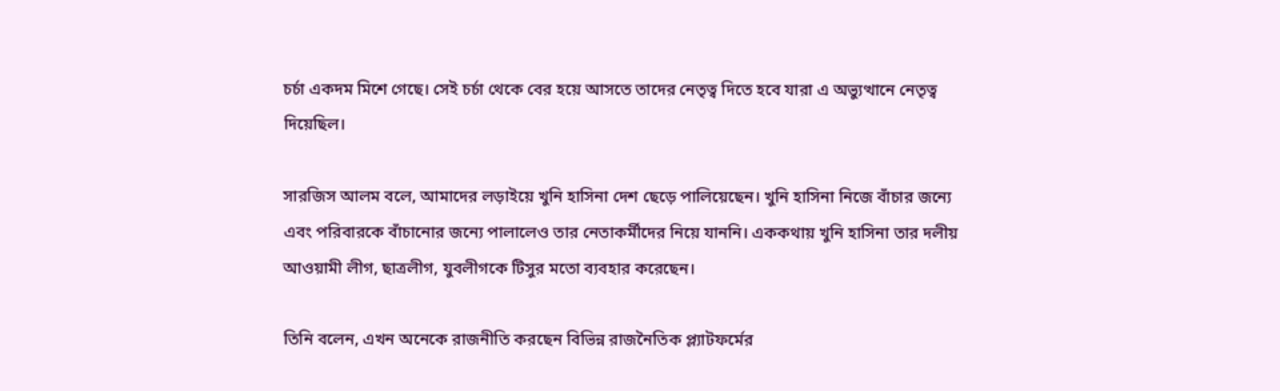চর্চা একদম মিশে গেছে। সেই চর্চা থেকে বের হয়ে আসতে তাদের নেতৃত্ব দিতে হবে যারা এ অভ্যুত্থানে নেতৃত্ব দিয়েছিল।

সারজিস আলম বলে, আমাদের লড়াইয়ে খুনি হাসিনা দেশ ছেড়ে পালিয়েছেন। খুনি হাসিনা নিজে বাঁচার জন্যে এবং পরিবারকে বাঁচানোর জন্যে পালালেও তার নেতাকর্মীদের নিয়ে যাননি। এককথায় খুনি হাসিনা তার দলীয় আওয়ামী লীগ, ছাত্রলীগ, যুবলীগকে টিসুর মতো ব্যবহার করেছেন।

তিনি বলেন, এখন অনেকে রাজনীতি করছেন বিভিন্ন রাজনৈতিক প্ল্যাটফর্মের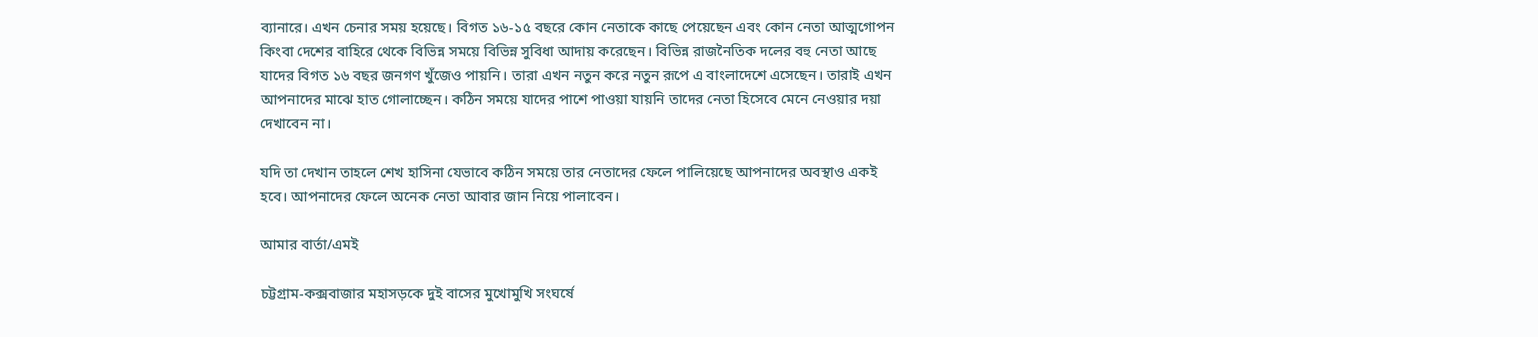ব্যানারে। এখন চেনার সময় হয়েছে। বিগত ১৬-১৫ বছরে কোন নেতাকে কাছে পেয়েছেন এবং কোন নেতা আত্মগোপন কিংবা দেশের বাহিরে থেকে বিভিন্ন সময়ে বিভিন্ন সুবিধা আদায় করেছেন। বিভিন্ন রাজনৈতিক দলের বহু নেতা আছে যাদের বিগত ১৬ বছর জনগণ খুঁজেও পায়নি। তারা এখন নতুন করে নতুন রূপে এ বাংলাদেশে এসেছেন। তারাই এখন আপনাদের মাঝে হাত গোলাচ্ছেন। কঠিন সময়ে যাদের পাশে পাওয়া যায়নি তাদের নেতা হিসেবে মেনে নেওয়ার দয়া দেখাবেন না।

যদি তা দেখান তাহলে শেখ হাসিনা যেভাবে কঠিন সময়ে তার নেতাদের ফেলে পালিয়েছে আপনাদের অবস্থাও একই হবে। আপনাদের ফেলে অনেক নেতা আবার জান নিয়ে পালাবেন।

আমার বার্তা/এমই

চট্টগ্রাম-কক্সবাজার মহাসড়কে দুই বাসের মুখোমুখি সংঘর্ষে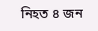নিহত ৪ জন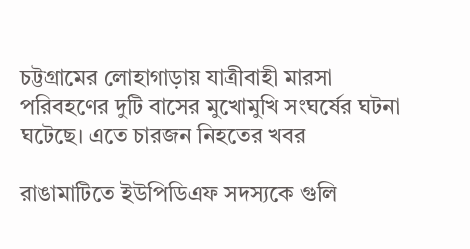চট্টগ্রামের লোহাগাড়ায় যাত্রীবাহী মারসা পরিবহণের দুটি বাসের মুখোমুখি সংঘর্ষের ঘটনা ঘটেছে। এতে চারজন নিহতের খবর

রাঙামাটিতে ইউপিডিএফ সদস্যকে গুলি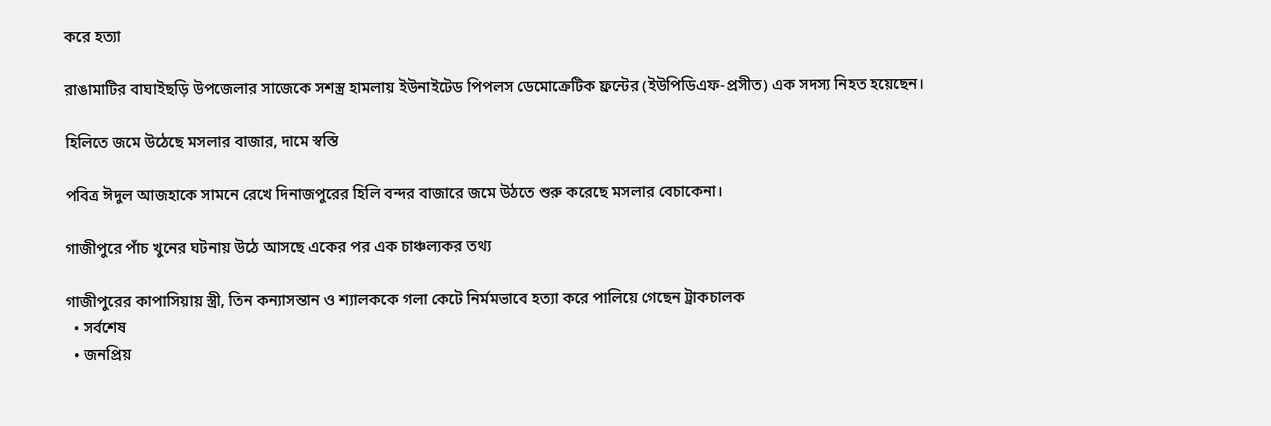করে হত্যা

রাঙামাটির বাঘাইছড়ি উপজেলার সাজেকে সশস্ত্র হামলায় ইউনাইটেড পিপলস ডেমোক্রেটিক ফ্রন্টের (ইউপিডিএফ-প্রসীত) এক সদস্য নিহত হয়েছেন।

হিলিতে জমে উঠেছে মসলার বাজার, দামে স্বস্তি

পবিত্র ঈদুল আজহাকে সামনে রেখে দিনাজপুরের হিলি বন্দর বাজারে জমে উঠতে শুরু করেছে মসলার বেচাকেনা।

গাজীপুরে পাঁচ খুনের ঘটনায় উঠে আসছে একের পর এক চাঞ্চল্যকর তথ্য

গাজীপুরের কাপাসিয়ায় স্ত্রী, তিন কন্যাসন্তান ও শ্যালককে গলা কেটে নির্মমভাবে হত্যা করে পালিয়ে গেছেন ট্রাকচালক
  • সর্বশেষ
  • জনপ্রিয়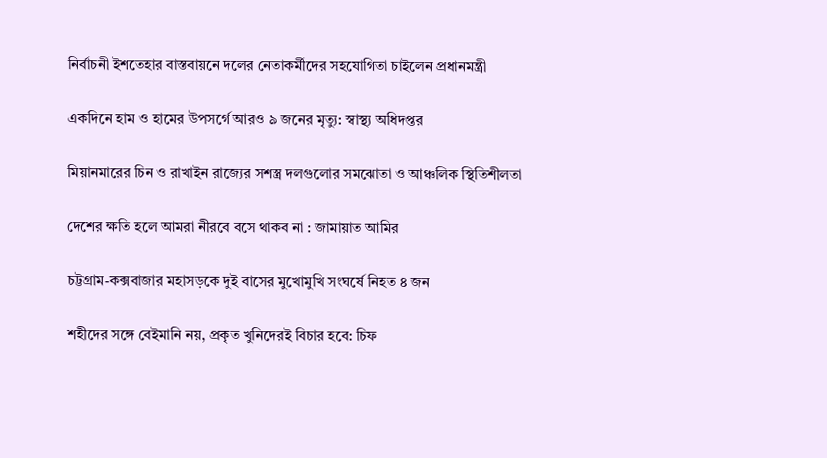নির্বাচনী ইশতেহার বাস্তবায়নে দলের নেতাকর্মীদের সহযোগিতা চাইলেন প্রধানমন্ত্রী

একদিনে হাম ও হামের উপসর্গে আরও ৯ জনের মৃত্যু: স্বাস্থ্য অধিদপ্তর

মিয়ানমারের চিন ও রাখাইন রাজ্যের সশস্ত্র দলগুলোর সমঝোতা ও আঞ্চলিক স্থিতিশীলতা

দেশের ক্ষতি হলে আমরা নীরবে বসে থাকব না : জামায়াত আমির

চট্টগ্রাম-কক্সবাজার মহাসড়কে দুই বাসের মুখোমুখি সংঘর্ষে নিহত ৪ জন

শহীদের সঙ্গে বেইমানি নয়, প্রকৃত খুনিদেরই বিচার হবে: চিফ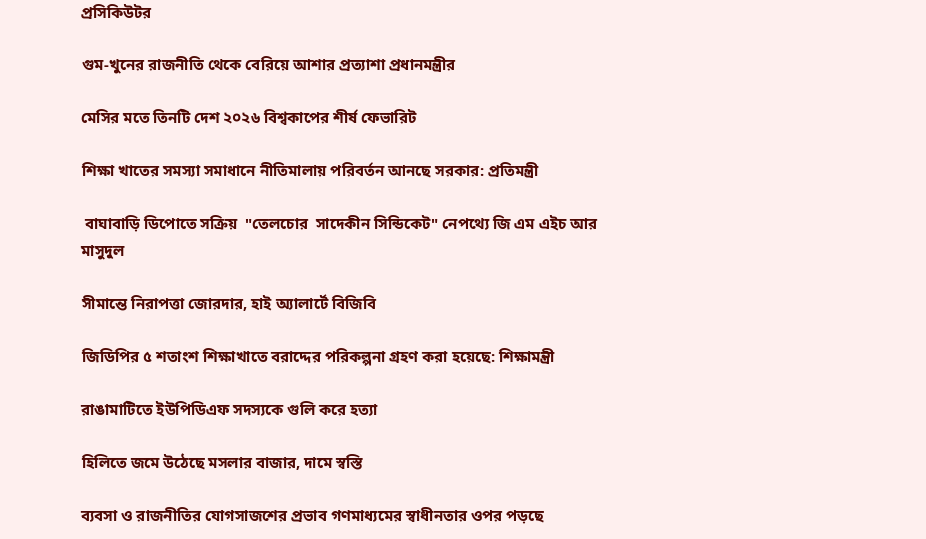প্রসিকিউটর

গুম-খুনের রাজনীতি থেকে বেরিয়ে আশার প্রত্যাশা প্রধানমন্ত্রীর

মেসির মতে তিনটি দেশ ২০২৬ বিশ্বকাপের শীর্ষ ফেভারিট

শিক্ষা খাতের সমস্যা সমাধানে নীতিমালায় পরিবর্তন আনছে সরকার: প্রতিমন্ত্রী

 বাঘাবাড়ি ডিপোতে সক্রিয়  "তেলচোর  সাদেকীন সিন্ডিকেট" নেপথ্যে জি এম এইচ আর মাসুদুল

সীমান্তে নিরাপত্তা জোরদার, হাই অ্যালার্টে বিজিবি

জিডিপির ৫ শতাংশ শিক্ষাখাতে বরাদ্দের পরিকল্পনা গ্রহণ করা হয়েছে: শিক্ষামন্ত্রী

রাঙামাটিতে ইউপিডিএফ সদস্যকে গুলি করে হত্যা

হিলিতে জমে উঠেছে মসলার বাজার, দামে স্বস্তি

ব্যবসা ও রাজনীতির যোগসাজশের প্রভাব গণমাধ্যমের স্বাধীনতার ওপর পড়ছে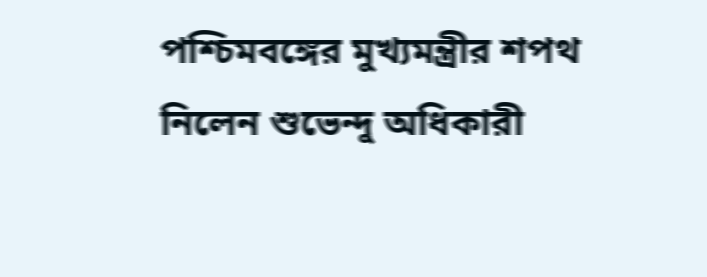পশ্চিমবঙ্গের মুখ্যমন্ত্রীর শপথ নিলেন শুভেন্দু অধিকারী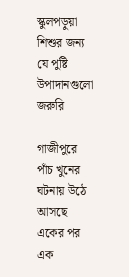স্কুলপড়ুয়া শিশুর জন্য যে পুষ্টি উপাদানগুলো জরুরি

গাজীপুরে পাঁচ খুনের ঘটনায় উঠে আসছে একের পর এক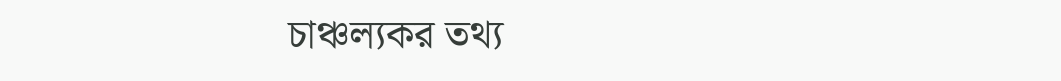চাঞ্চল্যকর তথ্য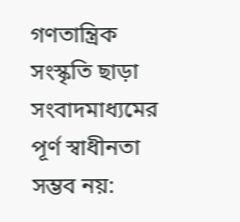গণতান্ত্রিক সংস্কৃতি ছাড়া সংবাদমাধ্যমের পূর্ণ স্বাধীনতা সম্ভব নয়: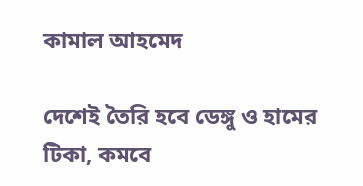কামাল আহমেদ

দেশেই তৈরি হবে ডেঙ্গু ও হামের টিকা, কমবে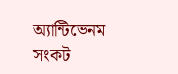অ্যান্টিভেনম সংকট